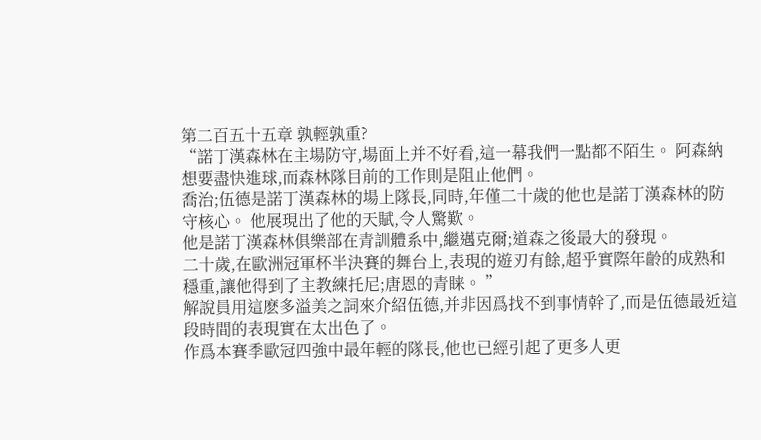第二百五十五章 孰輕孰重?
“諾丁漢森林在主場防守,場面上并不好看,這一幕我們一點都不陌生。 阿森納想要盡快進球,而森林隊目前的工作則是阻止他們。
喬治;伍德是諾丁漢森林的場上隊長,同時,年僅二十歲的他也是諾丁漢森林的防守核心。 他展現出了他的天賦,令人驚歎。
他是諾丁漢森林俱樂部在青訓體系中,繼邁克爾;道森之後最大的發現。
二十歲,在歐洲冠軍杯半決賽的舞台上,表現的遊刃有餘,超乎實際年齡的成熟和穩重,讓他得到了主教練托尼;唐恩的青睐。 ”
解說員用這麽多溢美之詞來介紹伍德,并非因爲找不到事情幹了,而是伍德最近這段時間的表現實在太出色了。
作爲本賽季歐冠四強中最年輕的隊長,他也已經引起了更多人更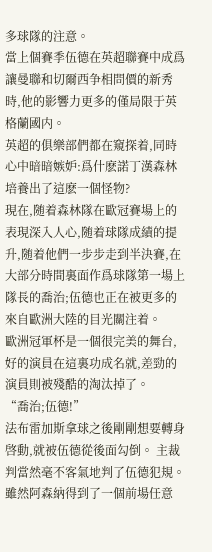多球隊的注意。
當上個賽季伍德在英超聯賽中成爲讓曼聯和切爾西争相問價的新秀時,他的影響力更多的僅局限于英格蘭國内。
英超的俱樂部們都在窺探着,同時心中暗暗嫉妒:爲什麽諾丁漢森林培養出了這麽一個怪物?
現在,随着森林隊在歐冠賽場上的表現深入人心,随着球隊成績的提升,随着他們一步步走到半決賽,在大部分時間裏面作爲球隊第一場上隊長的喬治;伍德也正在被更多的來自歐洲大陸的目光關注着。
歐洲冠軍杯是一個很完美的舞台,好的演員在這裏功成名就,差勁的演員則被殘酷的淘汰掉了。
“喬治;伍德!”
法布雷加斯拿球之後剛剛想要轉身啓動,就被伍德從後面勾倒。 主裁判當然毫不客氣地判了伍德犯規。
雖然阿森納得到了一個前場任意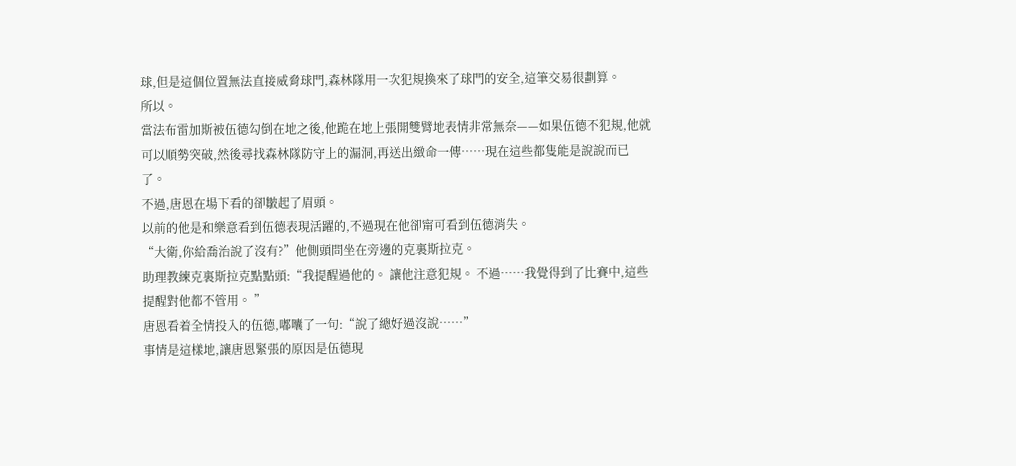球,但是這個位置無法直接威脅球門,森林隊用一次犯規換來了球門的安全,這筆交易很劃算。
所以。
當法布雷加斯被伍德勾倒在地之後,他跪在地上張開雙臂地表情非常無奈——如果伍德不犯規,他就可以順勢突破,然後尋找森林隊防守上的漏洞,再送出緻命一傳……現在這些都隻能是說說而已了。
不過,唐恩在場下看的卻皺起了眉頭。
以前的他是和樂意看到伍德表現活躍的,不過現在他卻甯可看到伍德消失。
“大衛,你給喬治說了沒有?”他側頭問坐在旁邊的克裏斯拉克。
助理教練克裏斯拉克點點頭:“我提醒過他的。 讓他注意犯規。 不過……我覺得到了比賽中,這些提醒對他都不管用。 ”
唐恩看着全情投入的伍德,嘟囔了一句:“說了總好過沒說……”
事情是這樣地,讓唐恩緊張的原因是伍德現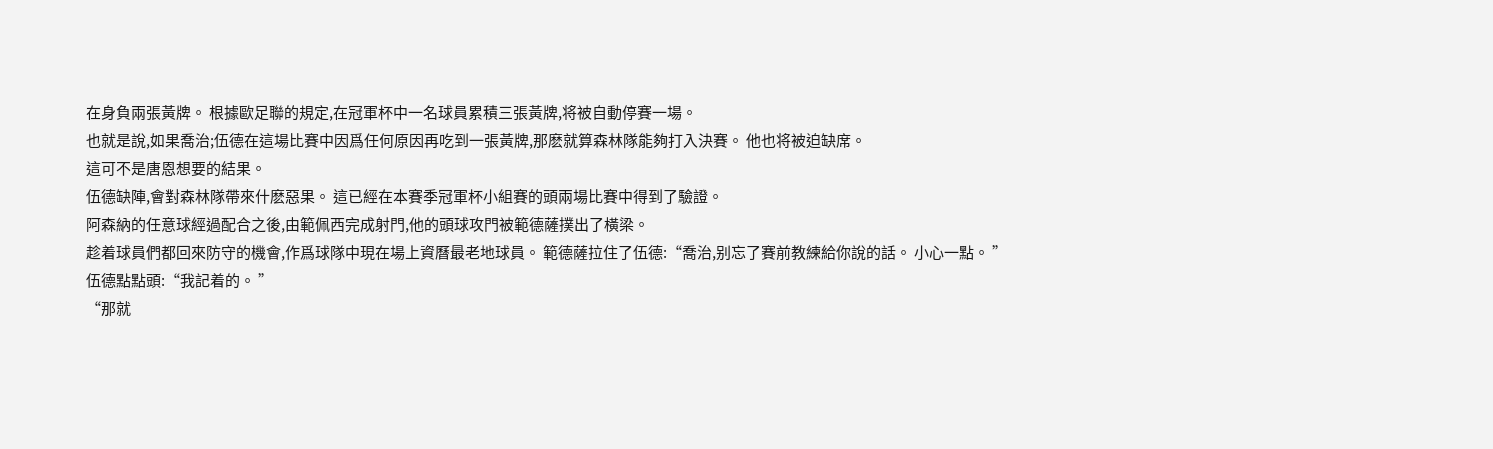在身負兩張黃牌。 根據歐足聯的規定,在冠軍杯中一名球員累積三張黃牌,将被自動停賽一場。
也就是說,如果喬治;伍德在這場比賽中因爲任何原因再吃到一張黃牌,那麽就算森林隊能夠打入決賽。 他也将被迫缺席。
這可不是唐恩想要的結果。
伍德缺陣,會對森林隊帶來什麽惡果。 這已經在本賽季冠軍杯小組賽的頭兩場比賽中得到了驗證。
阿森納的任意球經過配合之後,由範佩西完成射門,他的頭球攻門被範德薩撲出了橫梁。
趁着球員們都回來防守的機會,作爲球隊中現在場上資曆最老地球員。 範德薩拉住了伍德:“喬治,别忘了賽前教練給你說的話。 小心一點。 ”
伍德點點頭:“我記着的。 ”
“那就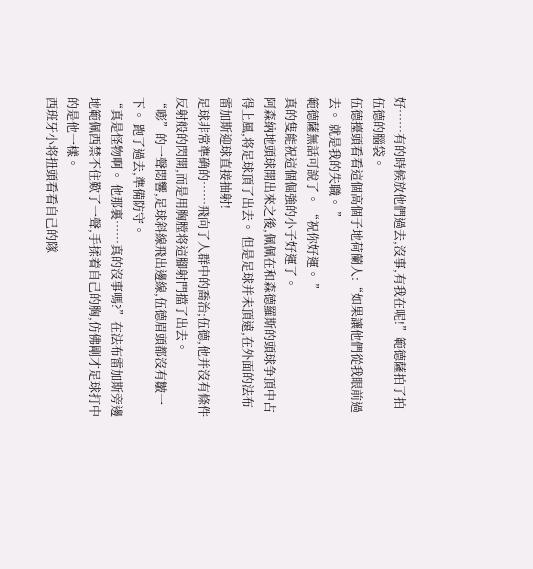好……有的時候放他們過去,沒事,有我在呢!”範德薩拍了拍伍德的腦袋。
伍德擡頭看看這個高個子地荷蘭人:“如果讓他們從我眼前過去。 就是我的失職。 ”
範德薩無話可說了。 “祝你好運。 ”
真的隻能祝這個倔強的小子好運了。
阿森納地頭球開出來之後,佩佩在和森德羅斯的頭球争頂中占得上風,将足球頂了出去。 但是足球并未頂遠,在外面的法布雷加斯迎球直接抽射!
足球非常準确的……飛向了人群中的喬治;伍德,他并沒有條件反射般的閃開,而是用胸膛将這腳射門擋了出去。
“嘭”的一聲悶響,足球斜線飛出邊線,伍德眉頭都沒有皺一下。 跑了過去,準備防守。
“真是怪物啊。 他那裏……真的沒事嗎?”在法布雷加斯旁邊地範佩西禁不住歎了一聲,手揉着自己的胸,仿佛剛才足球打中的是他一樣。
西班牙小将扭頭看看自己的隊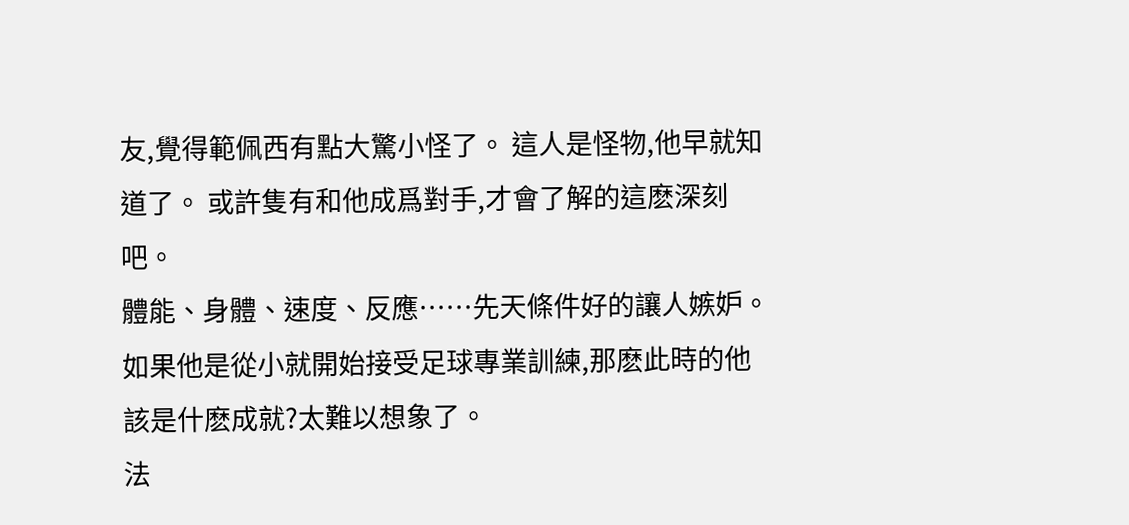友,覺得範佩西有點大驚小怪了。 這人是怪物,他早就知道了。 或許隻有和他成爲對手,才會了解的這麽深刻吧。
體能、身體、速度、反應……先天條件好的讓人嫉妒。 如果他是從小就開始接受足球專業訓練,那麽此時的他該是什麽成就?太難以想象了。
法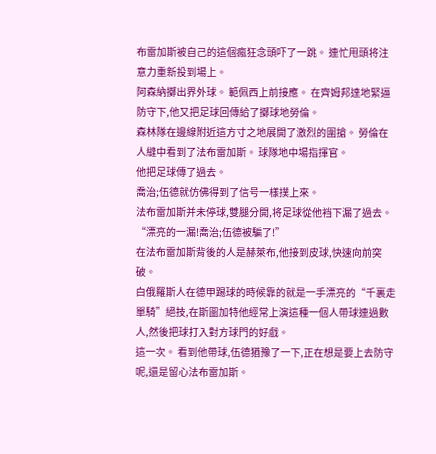布雷加斯被自己的這個瘋狂念頭吓了一跳。 連忙甩頭将注意力重新投到場上。
阿森納擲出界外球。 範佩西上前接應。 在齊姆邦達地緊逼防守下,他又把足球回傳給了擲球地勞倫。
森林隊在邊線附近這方寸之地展開了激烈的圍搶。 勞倫在人縫中看到了法布雷加斯。 球隊地中場指揮官。
他把足球傳了過去。
喬治;伍德就仿佛得到了信号一樣撲上來。
法布雷加斯并未停球,雙腿分開,将足球從他裆下漏了過去。
“漂亮的一漏!喬治;伍德被騙了!”
在法布雷加斯背後的人是赫萊布,他接到皮球,快速向前突破。
白俄羅斯人在德甲踢球的時候靠的就是一手漂亮的“千裏走單騎”絕技,在斯圖加特他經常上演這種一個人帶球連過數人,然後把球打入對方球門的好戲。
這一次。 看到他帶球,伍德猶豫了一下,正在想是要上去防守呢,還是留心法布雷加斯。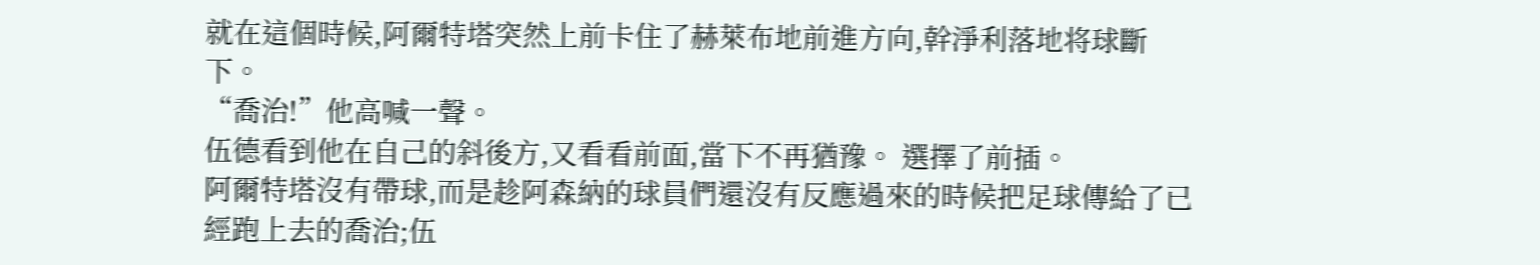就在這個時候,阿爾特塔突然上前卡住了赫萊布地前進方向,幹淨利落地将球斷下。
“喬治!”他高喊一聲。
伍德看到他在自己的斜後方,又看看前面,當下不再猶豫。 選擇了前插。
阿爾特塔沒有帶球,而是趁阿森納的球員們還沒有反應過來的時候把足球傳給了已經跑上去的喬治;伍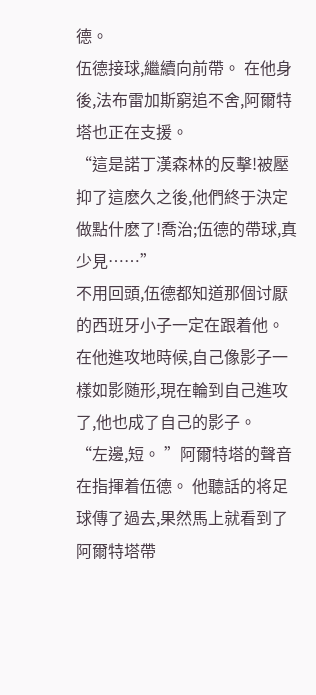德。
伍德接球,繼續向前帶。 在他身後,法布雷加斯窮追不舍,阿爾特塔也正在支援。
“這是諾丁漢森林的反擊!被壓抑了這麽久之後,他們終于決定做點什麽了!喬治;伍德的帶球,真少見……”
不用回頭,伍德都知道那個讨厭的西班牙小子一定在跟着他。 在他進攻地時候,自己像影子一樣如影随形,現在輪到自己進攻了,他也成了自己的影子。
“左邊,短。 ”阿爾特塔的聲音在指揮着伍德。 他聽話的将足球傳了過去,果然馬上就看到了阿爾特塔帶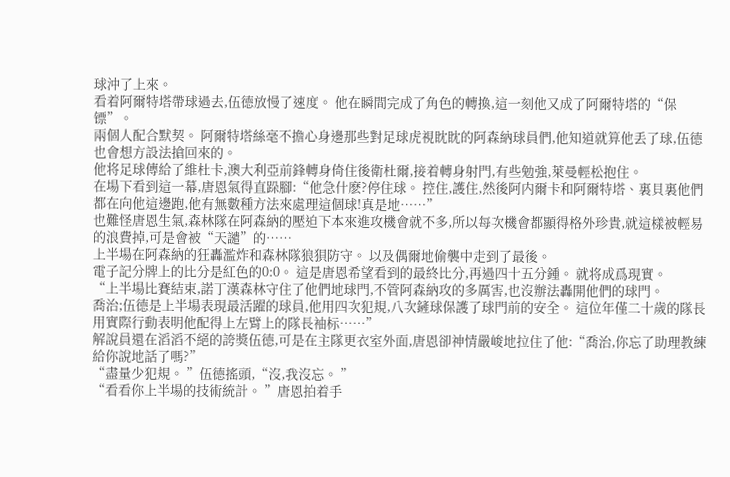球沖了上來。
看着阿爾特塔帶球過去,伍德放慢了速度。 他在瞬間完成了角色的轉換,這一刻他又成了阿爾特塔的“保镖”。
兩個人配合默契。 阿爾特塔絲毫不擔心身邊那些對足球虎視眈眈的阿森納球員們,他知道就算他丢了球,伍德也會想方設法搶回來的。
他将足球傳給了維杜卡,澳大利亞前鋒轉身倚住後衛杜爾,接着轉身射門,有些勉強,萊曼輕松抱住。
在場下看到這一幕,唐恩氣得直跺腳:“他急什麽?停住球。 控住,護住,然後阿内爾卡和阿爾特塔、裏貝裏他們都在向他這邊跑,他有無數種方法來處理這個球!真是地……”
也難怪唐恩生氣,森林隊在阿森納的壓迫下本來進攻機會就不多,所以每次機會都顯得格外珍貴,就這樣被輕易的浪費掉,可是會被“天譴”的……
上半場在阿森納的狂轟濫炸和森林隊狼狽防守。 以及偶爾地偷襲中走到了最後。
電子記分牌上的比分是紅色的0:0。 這是唐恩希望看到的最終比分,再過四十五分鍾。 就将成爲現實。
“上半場比賽結束,諾丁漢森林守住了他們地球門,不管阿森納攻的多厲害,也沒辦法轟開他們的球門。
喬治;伍德是上半場表現最活躍的球員,他用四次犯規,八次鏟球保護了球門前的安全。 這位年僅二十歲的隊長用實際行動表明他配得上左臂上的隊長袖标……”
解說員還在滔滔不絕的誇獎伍德,可是在主隊更衣室外面,唐恩卻神情嚴峻地拉住了他:“喬治,你忘了助理教練給你說地話了嗎?”
“盡量少犯規。 ”伍德搖頭,“沒,我沒忘。 ”
“看看你上半場的技術統計。 ”唐恩拍着手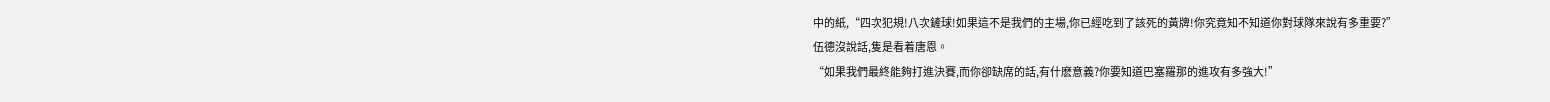中的紙,“四次犯規!八次鏟球!如果這不是我們的主場,你已經吃到了該死的黃牌!你究竟知不知道你對球隊來說有多重要?”
伍德沒說話,隻是看着唐恩。
“如果我們最終能夠打進決賽,而你卻缺席的話,有什麽意義?你要知道巴塞羅那的進攻有多強大!”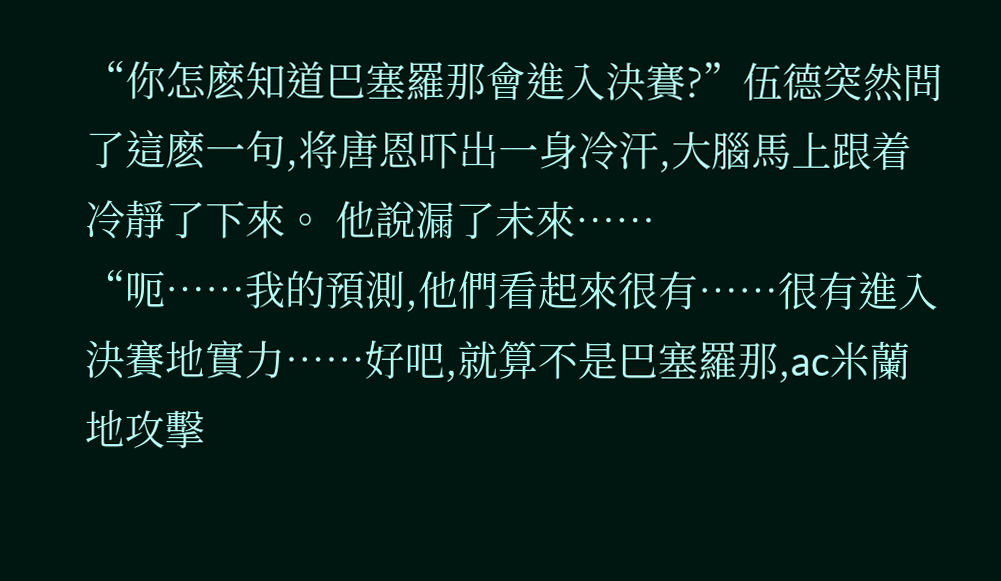“你怎麽知道巴塞羅那會進入決賽?”伍德突然問了這麽一句,将唐恩吓出一身冷汗,大腦馬上跟着冷靜了下來。 他說漏了未來……
“呃……我的預測,他們看起來很有……很有進入決賽地實力……好吧,就算不是巴塞羅那,ac米蘭地攻擊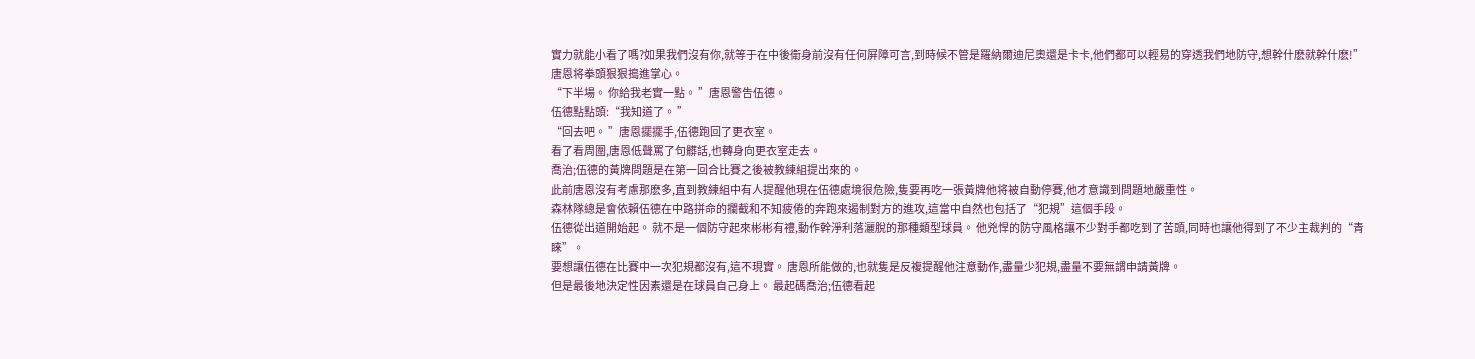實力就能小看了嗎?如果我們沒有你,就等于在中後衛身前沒有任何屏障可言,到時候不管是羅納爾迪尼奧還是卡卡,他們都可以輕易的穿透我們地防守,想幹什麽就幹什麽!”唐恩将拳頭狠狠搗進掌心。
“下半場。 你給我老實一點。 ”唐恩警告伍德。
伍德點點頭:“我知道了。 ”
“回去吧。 ”唐恩擺擺手,伍德跑回了更衣室。
看了看周圍,唐恩低聲罵了句髒話,也轉身向更衣室走去。
喬治;伍德的黃牌問題是在第一回合比賽之後被教練組提出來的。
此前唐恩沒有考慮那麽多,直到教練組中有人提醒他現在伍德處境很危險,隻要再吃一張黃牌他将被自動停賽,他才意識到問題地嚴重性。
森林隊總是會依賴伍德在中路拼命的攔截和不知疲倦的奔跑來遏制對方的進攻,這當中自然也包括了“犯規”這個手段。
伍德從出道開始起。 就不是一個防守起來彬彬有禮,動作幹淨利落灑脫的那種類型球員。 他兇悍的防守風格讓不少對手都吃到了苦頭,同時也讓他得到了不少主裁判的“青睐”。
要想讓伍德在比賽中一次犯規都沒有,這不現實。 唐恩所能做的,也就隻是反複提醒他注意動作,盡量少犯規,盡量不要無謂申請黃牌。
但是最後地決定性因素還是在球員自己身上。 最起碼喬治;伍德看起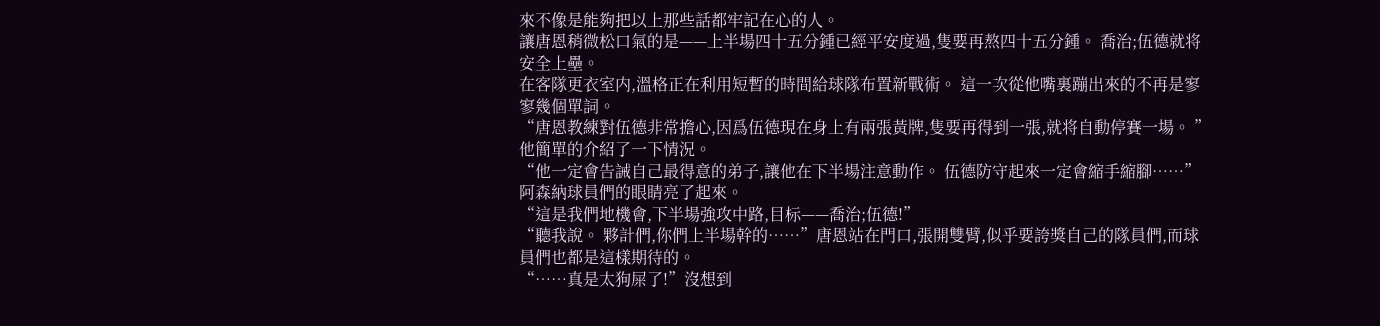來不像是能夠把以上那些話都牢記在心的人。
讓唐恩稍微松口氣的是——上半場四十五分鍾已經平安度過,隻要再熬四十五分鍾。 喬治;伍德就将安全上壘。
在客隊更衣室内,溫格正在利用短暫的時間給球隊布置新戰術。 這一次從他嘴裏蹦出來的不再是寥寥幾個單詞。
“唐恩教練對伍德非常擔心,因爲伍德現在身上有兩張黃牌,隻要再得到一張,就将自動停賽一場。 ”他簡單的介紹了一下情況。
“他一定會告誡自己最得意的弟子,讓他在下半場注意動作。 伍德防守起來一定會縮手縮腳……”
阿森納球員們的眼睛亮了起來。
“這是我們地機會,下半場強攻中路,目标——喬治;伍德!”
“聽我說。 夥計們,你們上半場幹的……”唐恩站在門口,張開雙臂,似乎要誇獎自己的隊員們,而球員們也都是這樣期待的。
“……真是太狗屎了!”沒想到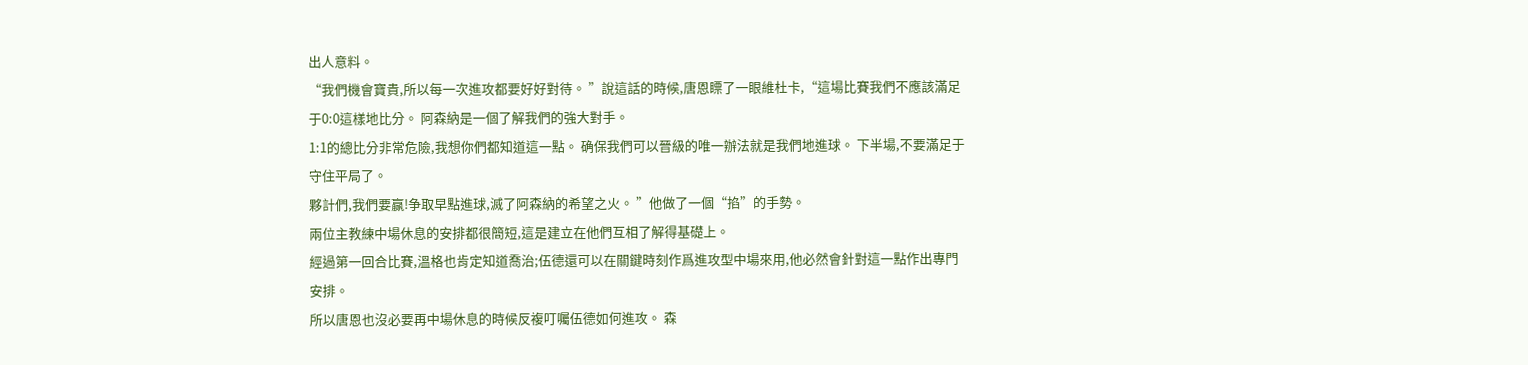出人意料。
“我們機會寶貴,所以每一次進攻都要好好對待。 ”說這話的時候,唐恩瞟了一眼維杜卡,“這場比賽我們不應該滿足于0:0這樣地比分。 阿森納是一個了解我們的強大對手。
1:1的總比分非常危險,我想你們都知道這一點。 确保我們可以晉級的唯一辦法就是我們地進球。 下半場,不要滿足于守住平局了。
夥計們,我們要赢!争取早點進球,滅了阿森納的希望之火。 ”他做了一個“掐”的手勢。
兩位主教練中場休息的安排都很簡短,這是建立在他們互相了解得基礎上。
經過第一回合比賽,溫格也肯定知道喬治;伍德還可以在關鍵時刻作爲進攻型中場來用,他必然會針對這一點作出專門安排。
所以唐恩也沒必要再中場休息的時候反複叮囑伍德如何進攻。 森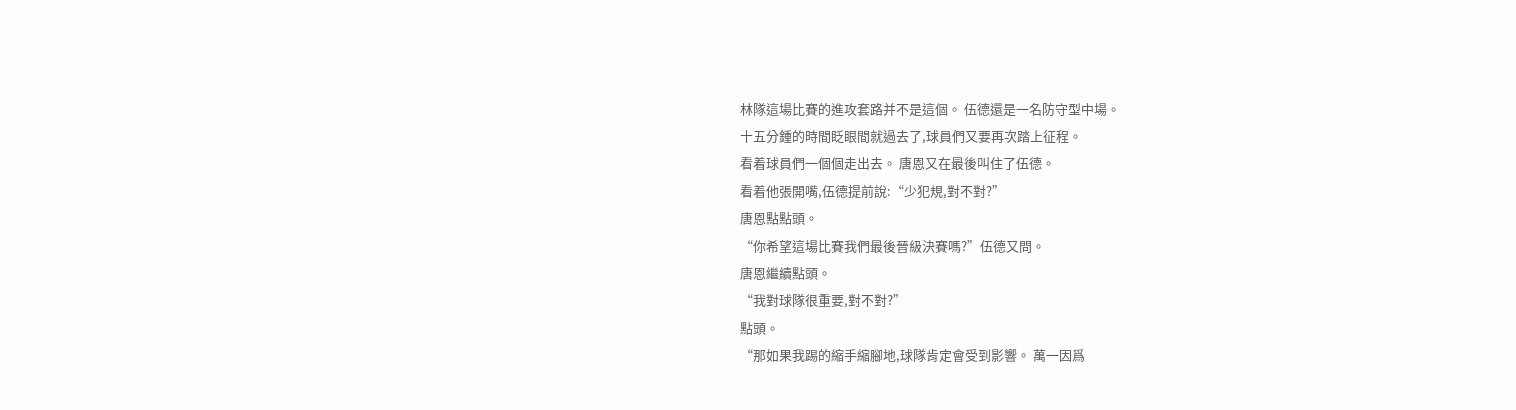林隊這場比賽的進攻套路并不是這個。 伍德還是一名防守型中場。
十五分鍾的時間眨眼間就過去了,球員們又要再次踏上征程。
看着球員們一個個走出去。 唐恩又在最後叫住了伍德。
看着他張開嘴,伍德提前說:“少犯規,對不對?”
唐恩點點頭。
“你希望這場比賽我們最後晉級決賽嗎?”伍德又問。
唐恩繼續點頭。
“我對球隊很重要,對不對?”
點頭。
“那如果我踢的縮手縮腳地,球隊肯定會受到影響。 萬一因爲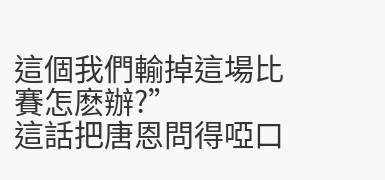這個我們輸掉這場比賽怎麽辦?”
這話把唐恩問得啞口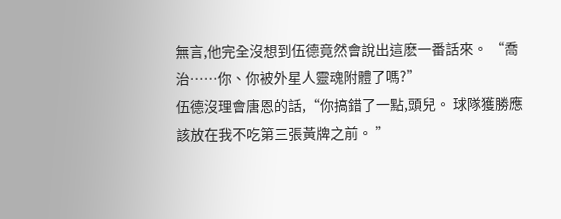無言,他完全沒想到伍德竟然會說出這麽一番話來。 “喬治……你、你被外星人靈魂附體了嗎?”
伍德沒理會唐恩的話,“你搞錯了一點,頭兒。 球隊獲勝應該放在我不吃第三張黃牌之前。 ”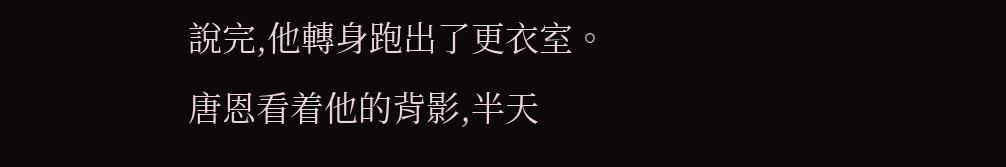說完,他轉身跑出了更衣室。
唐恩看着他的背影,半天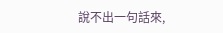說不出一句話來,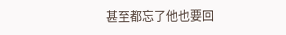甚至都忘了他也要回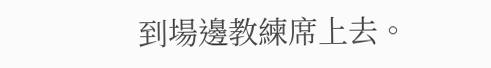到場邊教練席上去。